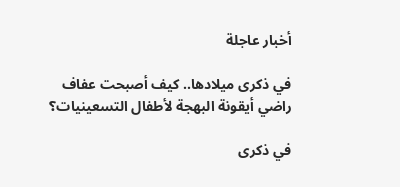أخبار عاجلة

في ذكرى ميلادها.. كيف أصبحت عفاف راضي أيقونة البهجة لأطفال التسعينيات؟

في ذكرى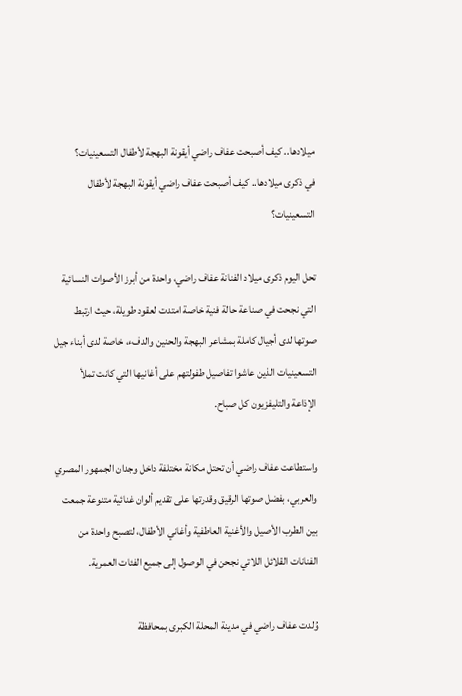ميلادها.. كيف أصبحت عفاف راضي أيقونة البهجة لأطفال التسعينيات؟
في ذكرى ميلادها.. كيف أصبحت عفاف راضي أيقونة البهجة لأطفال التسعينيات؟

تحل اليوم ذكرى ميلاد الفنانة عفاف راضي، واحدة من أبرز الأصوات النسائية التي نجحت في صناعة حالة فنية خاصة امتدت لعقود طويلة، حيث ارتبط صوتها لدى أجيال كاملة بمشاعر البهجة والحنين والدفء، خاصة لدى أبناء جيل التسعينيات الذين عاشوا تفاصيل طفولتهم على أغانيها التي كانت تملأ الإذاعة والتليفزيون كل صباح.

واستطاعت عفاف راضي أن تحتل مكانة مختلفة داخل وجدان الجمهور المصري والعربي، بفضل صوتها الرقيق وقدرتها على تقديم ألوان غنائية متنوعة جمعت بين الطرب الأصيل والأغنية العاطفية وأغاني الأطفال، لتصبح واحدة من الفنانات القلائل اللاتي نجحن في الوصول إلى جميع الفئات العمرية.

وُلدت عفاف راضي في مدينة المحلة الكبرى بمحافظة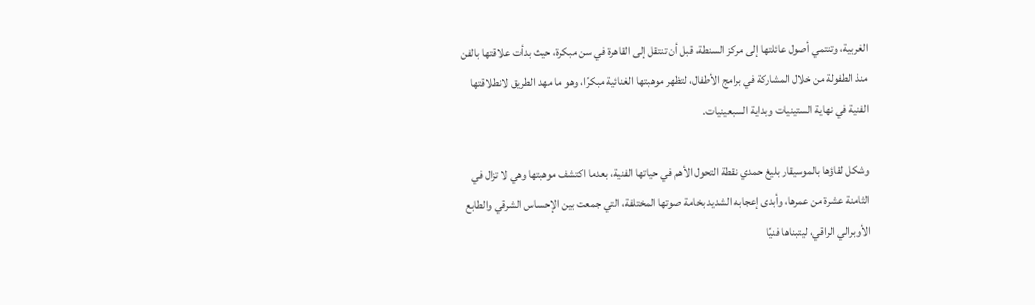الغربية، وتنتمي أصول عائلتها إلى مركز السنطة، قبل أن تنتقل إلى القاهرة في سن مبكرة، حيث بدأت علاقتها بالفن منذ الطفولة من خلال المشاركة في برامج الأطفال، لتظهر موهبتها الغنائية مبكرًا، وهو ما مهد الطريق لانطلاقتها الفنية في نهاية الستينيات وبداية السبعينيات.

وشكل لقاؤها بالموسيقار بليغ حمدي نقطة التحول الأهم في حياتها الفنية، بعدما اكتشف موهبتها وهي لا تزال في الثامنة عشرة من عمرها، وأبدى إعجابه الشديد بخامة صوتها المختلفة، التي جمعت بين الإحساس الشرقي والطابع الأوبرالي الراقي، ليتبناها فنيًا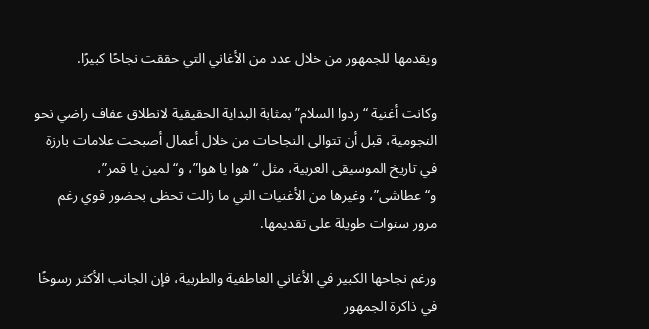ويقدمها للجمهور من خلال عدد من الأغاني التي حققت نجاحًا كبيرًا.

وكانت أغنية “ردوا السلام” بمثابة البداية الحقيقية لانطلاق عفاف راضي نحو النجومية، قبل أن تتوالى النجاحات من خلال أعمال أصبحت علامات بارزة في تاريخ الموسيقى العربية، مثل “هوا يا هوا”، و“لمين يا قمر”، و“عطاشى”، وغيرها من الأغنيات التي ما زالت تحظى بحضور قوي رغم مرور سنوات طويلة على تقديمها.

ورغم نجاحها الكبير في الأغاني العاطفية والطربية، فإن الجانب الأكثر رسوخًا في ذاكرة الجمهور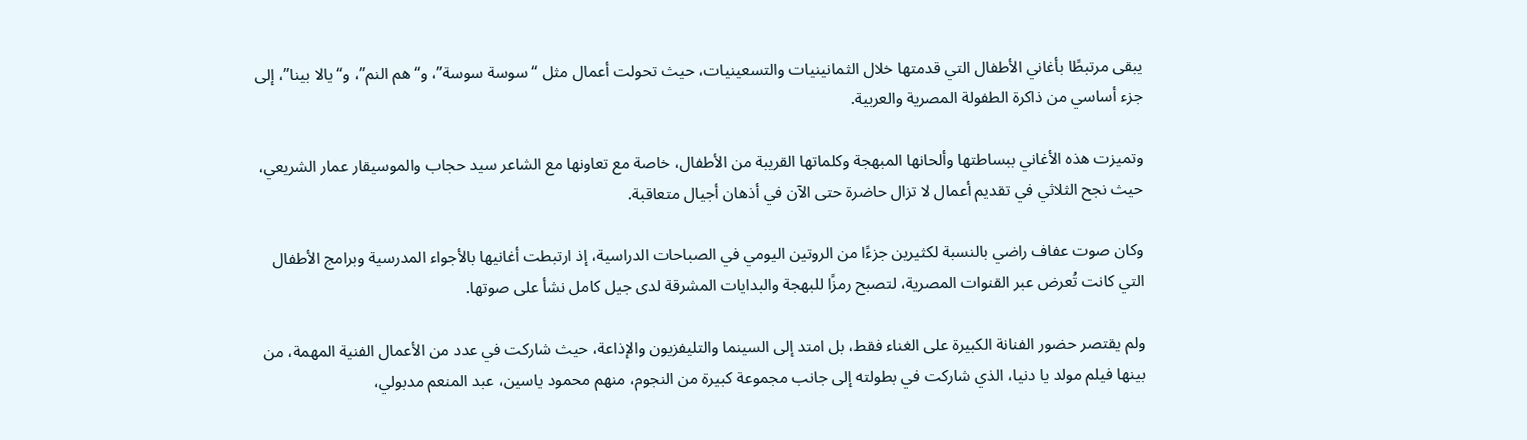يبقى مرتبطًا بأغاني الأطفال التي قدمتها خلال الثمانينيات والتسعينيات، حيث تحولت أعمال مثل “سوسة سوسة”، و“هم النم”، و“يالا بينا”، إلى جزء أساسي من ذاكرة الطفولة المصرية والعربية.

وتميزت هذه الأغاني ببساطتها وألحانها المبهجة وكلماتها القريبة من الأطفال، خاصة مع تعاونها مع الشاعر سيد حجاب والموسيقار عمار الشريعي، حيث نجح الثلاثي في تقديم أعمال لا تزال حاضرة حتى الآن في أذهان أجيال متعاقبة.

وكان صوت عفاف راضي بالنسبة لكثيرين جزءًا من الروتين اليومي في الصباحات الدراسية، إذ ارتبطت أغانيها بالأجواء المدرسية وبرامج الأطفال التي كانت تُعرض عبر القنوات المصرية، لتصبح رمزًا للبهجة والبدايات المشرقة لدى جيل كامل نشأ على صوتها.

ولم يقتصر حضور الفنانة الكبيرة على الغناء فقط، بل امتد إلى السينما والتليفزيون والإذاعة، حيث شاركت في عدد من الأعمال الفنية المهمة، من بينها فيلم مولد يا دنيا، الذي شاركت في بطولته إلى جانب مجموعة كبيرة من النجوم، منهم محمود ياسين، عبد المنعم مدبولي،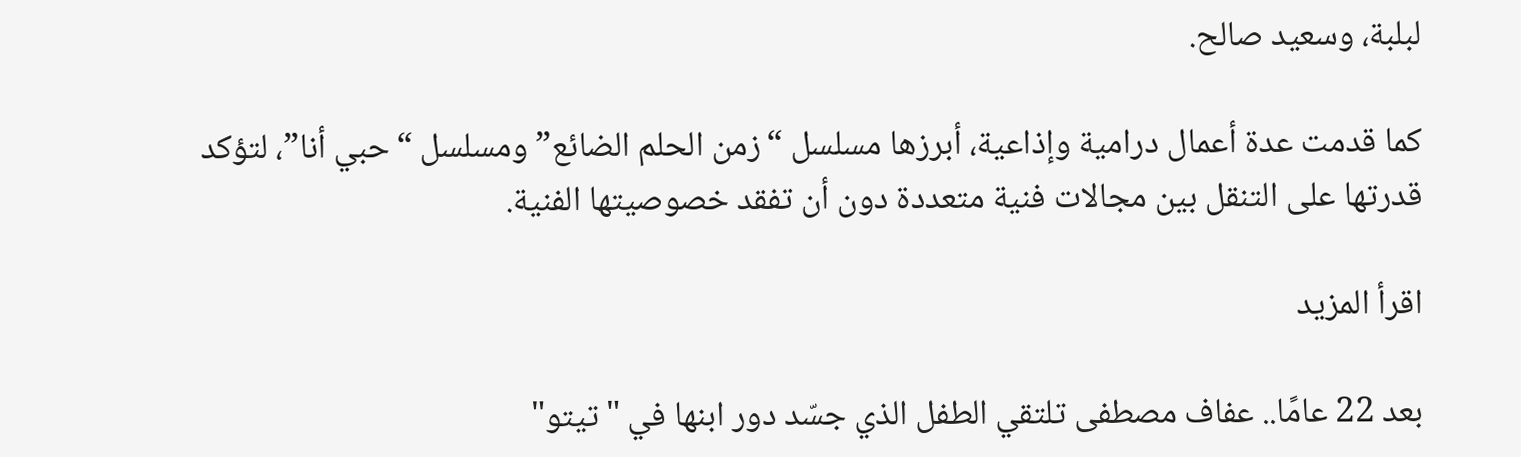لبلبة، وسعيد صالح.

كما قدمت عدة أعمال درامية وإذاعية، أبرزها مسلسل “زمن الحلم الضائع” ومسلسل “حبي أنا”، لتؤكد قدرتها على التنقل بين مجالات فنية متعددة دون أن تفقد خصوصيتها الفنية.

اقرأ المزيد

بعد 22 عامًا.. عفاف مصطفى تلتقي الطفل الذي جسّد دور ابنها في "تيتو"